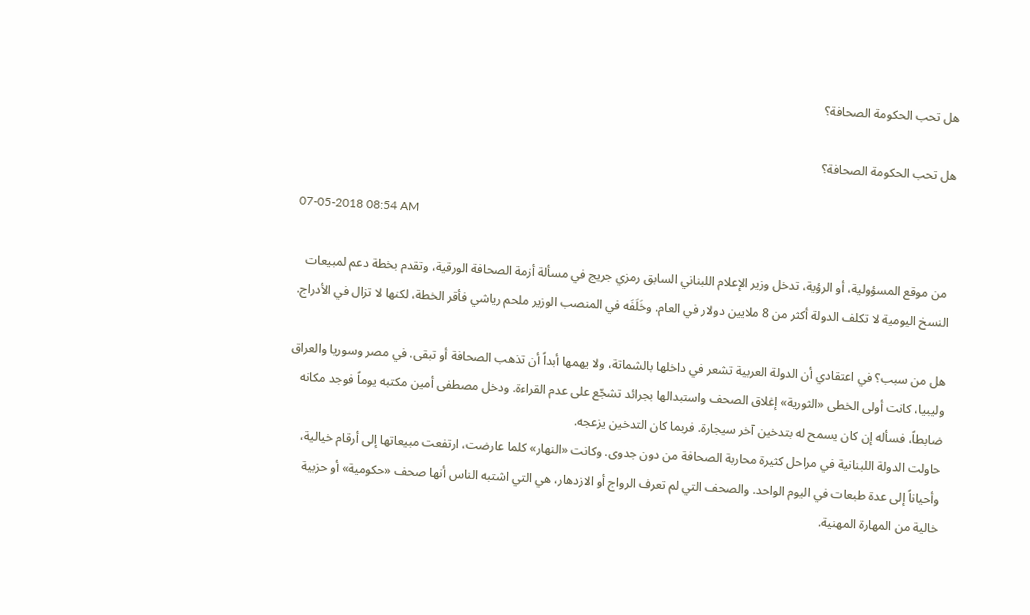هل تحب الحكومة الصحافة؟

هل تحب الحكومة الصحافة؟

07-05-2018 08:54 AM

 من موقع المسؤولية، أو الرؤية، تدخل وزير الإعلام اللبناني السابق رمزي جريج في مسألة أزمة الصحافة الورقية، وتقدم بخطة دعم لمبيعات النسخ اليومية لا تكلف الدولة أكثر من 8 ملايين دولار في العام. وخَلَفَه في المنصب الوزير ملحم رياشي فأقر الخطة، لكنها لا تزال في الأدراج.

هل من سبب؟ في اعتقادي أن الدولة العربية تشعر في داخلها بالشماتة، ولا يهمها أبداً أن تذهب الصحافة أو تبقى. في مصر وسوريا والعراق وليبيا، كانت أولى الخطى «الثورية» إغلاق الصحف واستبدالها بجرائد تشجّع على عدم القراءة. ودخل مصطفى أمين مكتبه يوماً فوجد مكانه ضابطاً، فسأله إن كان يسمح له بتدخين آخر سيجارة. فربما كان التدخين يزعجه.
حاولت الدولة اللبنانية في مراحل كثيرة محاربة الصحافة من دون جدوى. وكانت «النهار» كلما عارضت، ارتفعت مبيعاتها إلى أرقام خيالية، وأحياناً إلى عدة طبعات في اليوم الواحد. والصحف التي لم تعرف الرواج أو الازدهار، هي التي اشتبه الناس أنها صحف «حكومية» أو حزبية خالية من المهارة المهنية.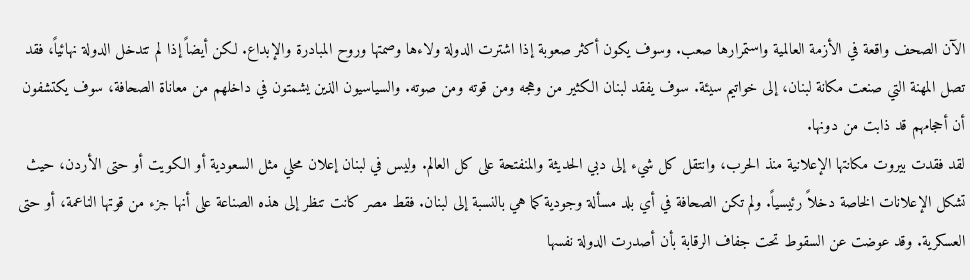الآن الصحف واقعة في الأزمة العالمية واستمرارها صعب. وسوف يكون أكثر صعوبة إذا اشترت الدولة ولاءها وصمتها وروح المبادرة والإبداع. لكن أيضاً إذا لم تتدخل الدولة نهائياً، فقد تصل المهنة التي صنعت مكانة لبنان، إلى خواتيم سيئة. سوف يفقد لبنان الكثير من وهجه ومن قوته ومن صوته. والسياسيون الذين يشمتون في داخلهم من معاناة الصحافة، سوف يكتشفون أن أحجامهم قد ذابت من دونها.
لقد فقدت بيروت مكانتها الإعلانية منذ الحرب، وانتقل كل شيء إلى دبي الحديثة والمنفتحة على كل العالم. وليس في لبنان إعلان محلي مثل السعودية أو الكويت أو حتى الأردن، حيث تشكل الإعلانات الخاصة دخلاً رئيسياً. ولم تكن الصحافة في أي بلد مسألة وجودية كما هي بالنسبة إلى لبنان. فقط مصر كانت تنظر إلى هذه الصناعة على أنها جزء من قوتها الناعمة، أو حتى العسكرية. وقد عوضت عن السقوط تحت جفاف الرقابة بأن أصدرت الدولة نفسها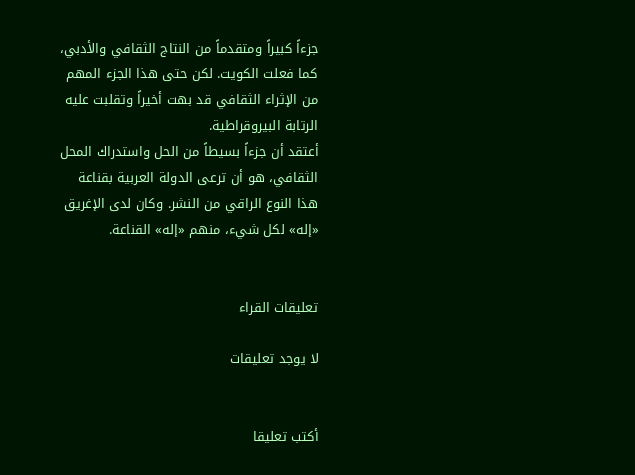جزءاً كبيراً ومتقدماً من النتاج الثقافي والأدبي، كما فعلت الكويت. لكن حتى هذا الجزء المهم من الإثراء الثقافي قد بهت أخيراً وتقلبت عليه الرتابة البيروقراطية.
أعتقد أن جزءاً بسيطاً من الحل واستدراك المحل الثقافي، هو أن ترعى الدولة العربية بقناعة هذا النوع الراقي من النشر. وكان لدى الإغريق «إله» لكل شيء، منهم «إله» القناعة.


تعليقات القراء

لا يوجد تعليقات


أكتب تعليقا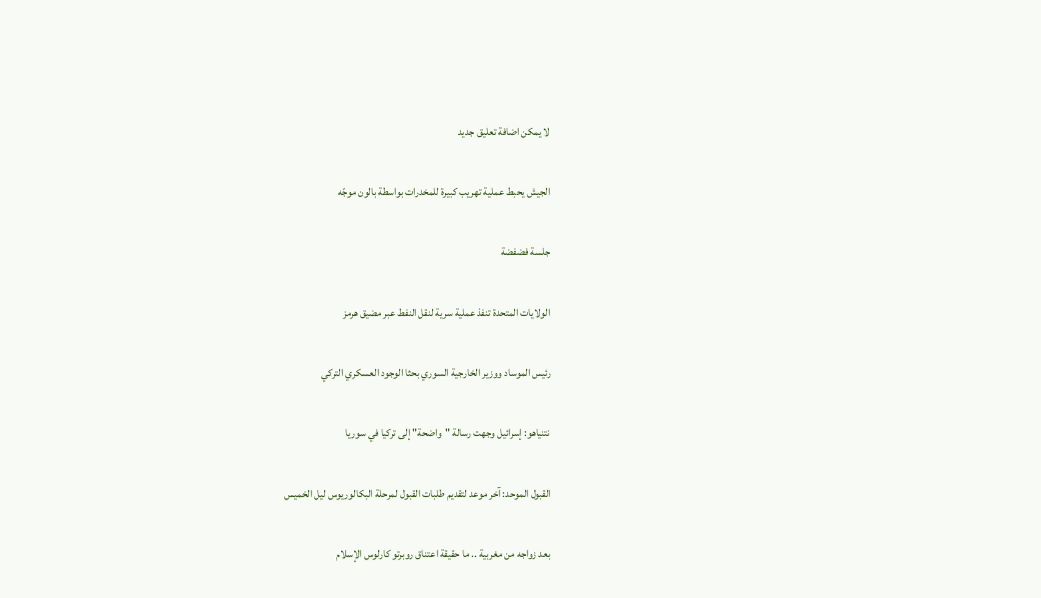لا يمكن اضافة تعليق جديد

الجيش يحبط عملية تهريب كبيرة للمخدرات بواسطة بالون موجّه

جلسة فضفضة

الولايات المتحدة تنفذ عملية سرية لنقل النفط عبر مضيق هرمز

رئيس الموساد ووزير الخارجية السوري بحثا الوجود العسكري التركي

نتنياهو: إسرائيل وجهت رسالة "واضحة" إلى تركيا في سوريا

القبول الموحد: آخر موعد لتقديم طلبات القبول لمرحلة البكالوريوس ليل الخميس

بعد زواجه من مغربية .. ما حقيقة اعتناق روبرتو كارلوس الإسلام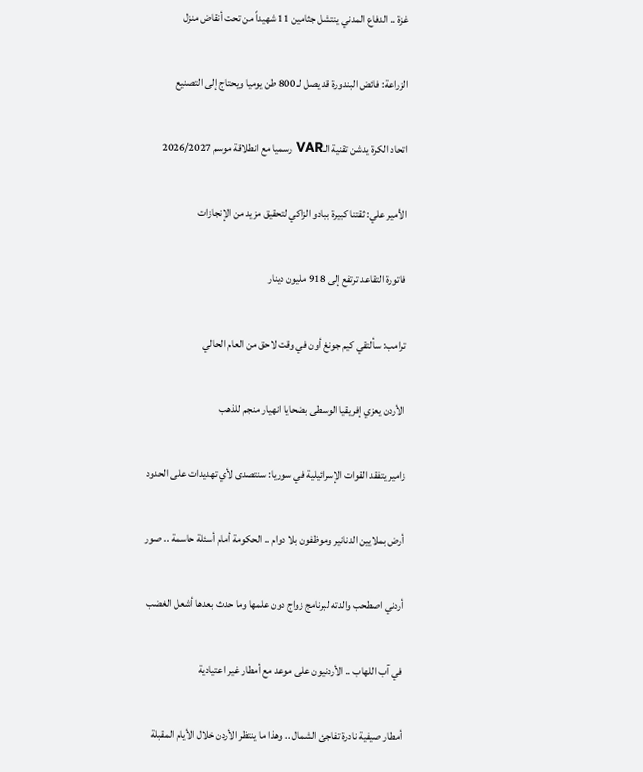غزة .. الدفاع المدني ينتشل جثامين 11 شهيداً من تحت أنقاض منزل

الزراعة: فائض البندورة قد يصل لـ 800 طن يوميا ويحتاج إلى التصنيع

اتحاد الكرة يدشن تقنية الـVAR رسميا مع انطلاقة موسم 2026/2027

الأمير علي: ثقتنا كبيرة ببادو الزاكي لتحقيق مزيد من الإنجازات

فاتورة التقاعد ترتفع إلى 918 مليون دينار

ترامب: سألتقي كيم جونغ أون في وقت لاحق من العام الحالي

الأردن يعزي إفريقيا الوسطى بضحايا انهيار منجم للذهب

زامير يتفقد القوات الإسرائيلية في سوريا: سنتصدى لأي تهديدات على الحدود

أرض بملايين الدنانير وموظفون بلا دوام .. الحكومة أمام أسئلة حاسمة .. صور

أردني اصطحب والدته لبرنامج زواج دون علمها وما حدث بعدها أشعل الغضب

في آب اللهاب .. الأردنيون على موعد مع أمطار غير اعتيادية

أمطار صيفية نادرة تفاجئ الشمال .. وهذا ما ينتظر الأردن خلال الأيام المقبلة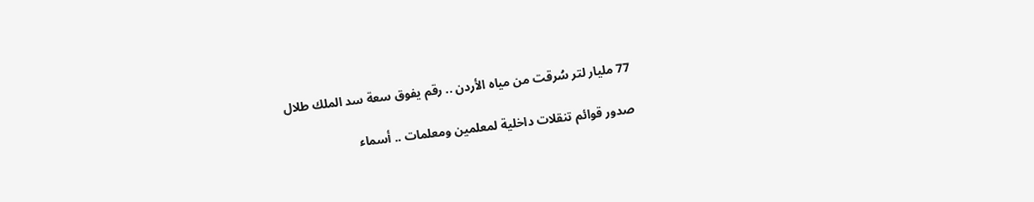77 مليار لتر سُرقت من مياه الأردن .. رقم يفوق سعة سد الملك طلال

صدور قوائم تنقلات داخلية لمعلمين ومعلمات .. أسماء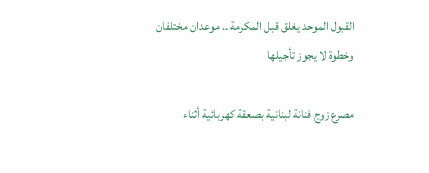القبول الموحد يغلق قبل المكرمة .. موعدان مختلفان وخطوة لا يجوز تأجيلها

مصرع زوج فنانة لبنانية بصعقة كهربائية أثناء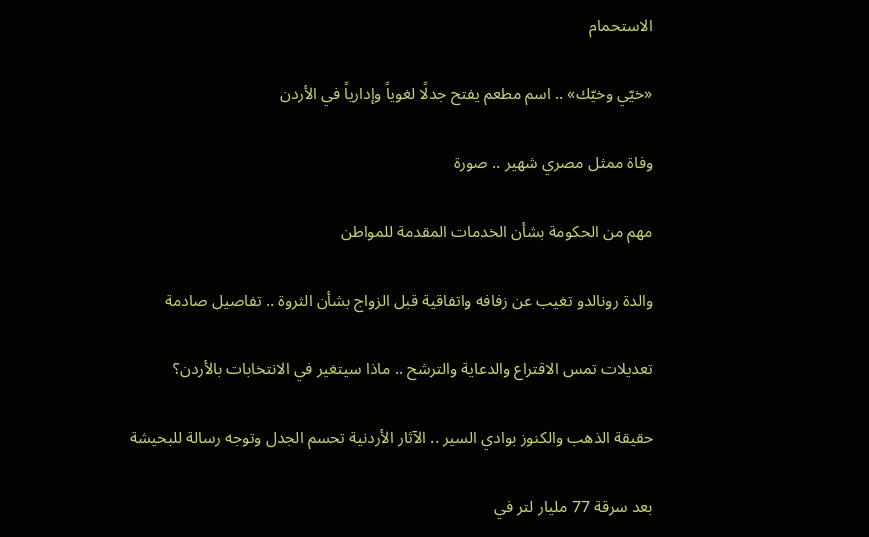الاستحمام

«خيّي وخيّك» .. اسم مطعم يفتح جدلًا لغوياً وإدارياً في الأردن

وفاة ممثل مصري شهير .. صورة

مهم من الحكومة بشأن الخدمات المقدمة للمواطن

والدة رونالدو تغيب عن زفافه واتفاقية قبل الزواج بشأن الثروة .. تفاصيل صادمة

تعديلات تمس الاقتراع والدعاية والترشح .. ماذا سيتغير في الانتخابات بالأردن؟

حقيقة الذهب والكنوز بوادي السير .. الآثار الأردنية تحسم الجدل وتوجه رسالة للبحيشة

بعد سرقة 77 مليار لتر في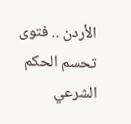الأردن .. فتوى تحسم الحكم الشرعي